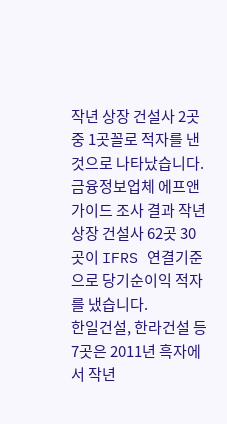작년 상장 건설사 2곳 중 1곳꼴로 적자를 낸 것으로 나타났습니다.
금융정보업체 에프앤가이드 조사 결과 작년 상장 건설사 62곳 30곳이 IFRS 연결기준으로 당기순이익 적자를 냈습니다.
한일건설, 한라건설 등 7곳은 2011년 흑자에서 작년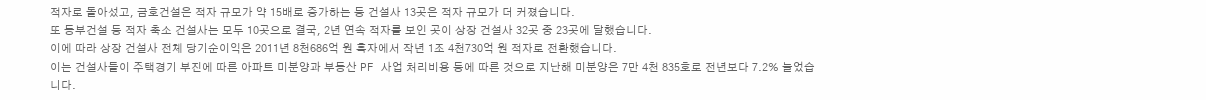적자로 돌아섰고, 금호건설은 적자 규모가 약 15배로 증가하는 등 건설사 13곳은 적자 규모가 더 커졌습니다.
또 동부건설 등 적자 축소 건설사는 모두 10곳으로 결국, 2년 연속 적자를 보인 곳이 상장 건설사 32곳 중 23곳에 달했습니다.
이에 따라 상장 건설사 전체 당기순이익은 2011년 8천686억 원 흑자에서 작년 1조 4천730억 원 적자로 전환했습니다.
이는 건설사들이 주택경기 부진에 따른 아파트 미분양과 부동산 PF 사업 처리비용 등에 따른 것으로 지난해 미분양은 7만 4천 835호로 전년보다 7.2% 늘었습니다.